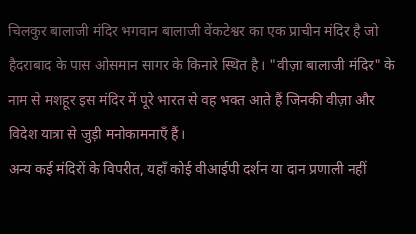चिलकुर बालाजी मंदिर भगवान बालाजी वेंकटेश्वर का एक प्राचीन मंदिर है जो हैदराबाद के पास ओसमान सागर के किनारे स्थित है। "वीज़ा बालाजी मंदिर" के नाम से मशहूर इस मंदिर में पूरे भारत से वह भक्त आते हैं जिनकी वीज़ा और विदेश यात्रा से जुड़ी मनोकामनाएँ हैं।
अन्य कई मंदिरों के विपरीत, यहाँ कोई वीआईपी दर्शन या दान प्रणाली नहीं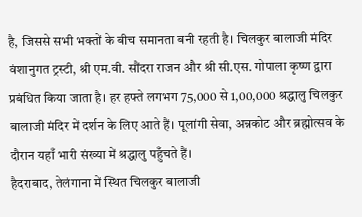है, जिससे सभी भक्तों के बीच समानता बनी रहती है। चिलकुर बालाजी मंदिर वंशानुगत ट्रस्टी, श्री एम.वी. सौंदरा राजन और श्री सी.एस. गोपाला कृष्ण द्वारा प्रबंधित किया जाता है। हर हफ्ते लगभग 75,000 से 1,00,000 श्रद्धालु चिलकुर बालाजी मंदिर में दर्शन के लिए आते हैं। पूलांगी सेवा, अन्नकोट और ब्रह्मोत्सव के दौरान यहाँ भारी संख्या में श्रद्धालु पहुँचते हैं।
हैदराबाद, तेलंगाना में स्थित चिलकुर बालाजी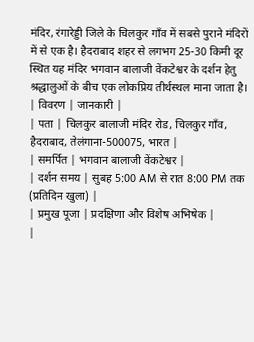मंदिर, रंगारेड्डी जिले के चिलकुर गाँव में सबसे पुराने मंदिरों में से एक है। हैदराबाद शहर से लगभग 25-30 किमी दूर स्थित यह मंदिर भगवान बालाजी वेंकटेश्वर के दर्शन हेतु श्रद्धालुओं के बीच एक लोकप्रिय तीर्थस्थल माना जाता है।
| विवरण | जानकारी |
| पता | चिलकुर बालाजी मंदिर रोड, चिलकुर गाँव, हैदराबाद, तेलंगाना-500075, भारत |
| समर्पित | भगवान बालाजी वेंकटेश्वर |
| दर्शन समय | सुबह 5:00 AM से रात 8:00 PM तक (प्रतिदिन खुला) |
| प्रमुख पूजा | प्रदक्षिणा और विशेष अभिषेक |
|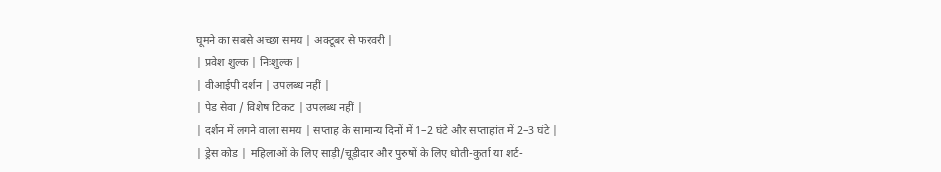घूमने का सबसे अच्छा समय | अक्टूबर से फरवरी |
| प्रवेश शुल्क | निःशुल्क |
| वीआईपी दर्शन | उपलब्ध नहीं |
| पेड सेवा / विशेष टिकट | उपलब्ध नहीं |
| दर्शन में लगने वाला समय | सप्ताह के सामान्य दिनों में 1–2 घंटे और सप्ताहांत में 2–3 घंटे |
| ड्रेस कोड | महिलाओं के लिए साड़ी/चूड़ीदार और पुरुषों के लिए धोती-कुर्ता या शर्ट-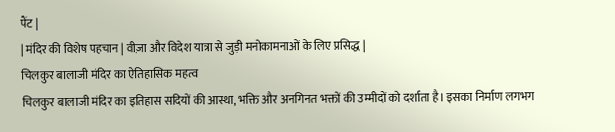पैंट |
| मंदिर की विशेष पहचान | वीज़ा और विदेश यात्रा से जुड़ी मनोकामनाओं के लिए प्रसिद्ध |
चिलकुर बालाजी मंदिर का ऐतिहासिक महत्व
चिलकुर बालाजी मंदिर का इतिहास सदियों की आस्था, भक्ति और अनगिनत भक्तों की उम्मीदों को दर्शाता है। इसका निर्माण लगभग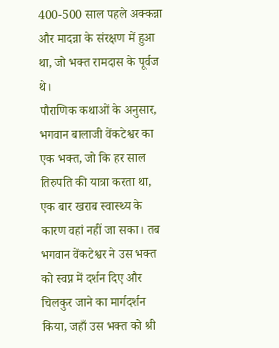400-500 साल पहले अक्कन्ना और मादन्ना के संरक्षण में हुआ था, जो भक्त रामदास के पूर्वज थे।
पौराणिक कथाओं के अनुसार, भगवान बालाजी वेंकटेश्वर का एक भक्त, जो कि हर साल तिरुपति की यात्रा करता था, एक बार खराब स्वास्थ्य के कारण वहां नहीं जा सका। तब भगवान वेंकटेश्वर ने उस भक्त को स्वप्न में दर्शन दिए और चिलकुर जाने का मार्गदर्शन किया, जहाँ उस भक्त को श्री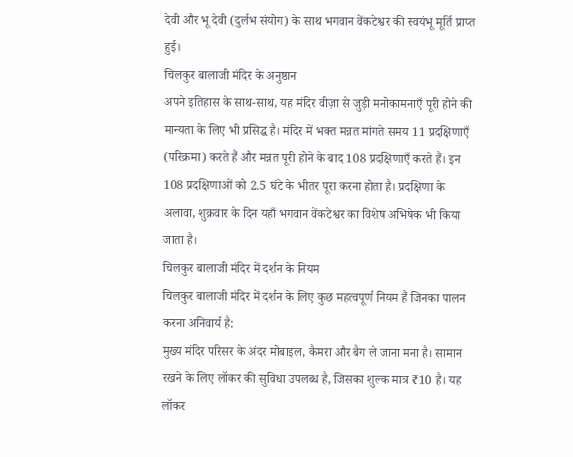देवी और भू देवी (दुर्लभ संयोग) के साथ भगवान वेंकटेश्वर की स्वयंभू मूर्ति प्राप्त हुई।
चिलकुर बालाजी मंदिर के अनुष्ठान
अपने इतिहास के साथ-साथ, यह मंदिर वीज़ा से जुड़ी मनोकामनाएँ पूरी होने की मान्यता के लिए भी प्रसिद्ध है। मंदिर में भक्त मन्नत मांगते समय 11 प्रदक्षिणाएँ (परिक्रमा) करते हैं और मन्नत पूरी होने के बाद 108 प्रदक्षिणाएँ करते हैं। इन 108 प्रदक्षिणाओं को 2.5 घंटे के भीतर पूरा करना होता है। प्रदक्षिणा के अलावा, शुक्रवार के दिन यहाँ भगवान वेंकटेश्वर का विशेष अभिषेक भी किया जाता है।
चिलकुर बालाजी मंदिर में दर्शन के नियम
चिलकुर बालाजी मंदिर में दर्शन के लिए कुछ महत्वपूर्ण नियम हैं जिनका पालन करना अनिवार्य है:
मुख्य मंदिर परिसर के अंदर मोबाइल, कैमरा और बैग ले जाना मना है। सामान रखने के लिए लॉकर की सुविधा उपलब्ध है, जिसका शुल्क मात्र ₹10 है। यह लॉकर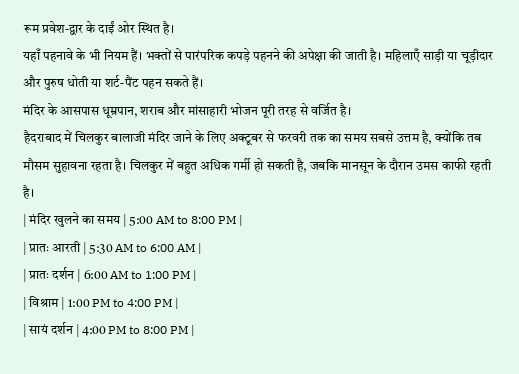रूम प्रवेश-द्वार के दाईं ओर स्थित है।
यहाँ पहनावे के भी नियम हैं। भक्तों से पारंपरिक कपड़े पहनने की अपेक्षा की जाती है। महिलाएँ साड़ी या चूड़ीदार और पुरुष धोती या शर्ट-पैंट पहन सकते हैं।
मंदिर के आसपास धूम्रपान, शराब और मांसाहारी भोजन पूरी तरह से वर्जित है।
हैदराबाद में चिलकुर बालाजी मंदिर जाने के लिए अक्टूबर से फरवरी तक का समय सबसे उत्तम है, क्योंकि तब मौसम सुहावना रहता है। चिलकुर में बहुत अधिक गर्मी हो सकती है, जबकि मानसून के दौरान उमस काफी रहती है।
| मंदिर खुलने का समय | 5:00 AM to 8:00 PM |
| प्रातः आरती | 5:30 AM to 6:00 AM |
| प्रातः दर्शन | 6:00 AM to 1:00 PM |
| विश्राम | 1:00 PM to 4:00 PM |
| सायं दर्शन | 4:00 PM to 8:00 PM |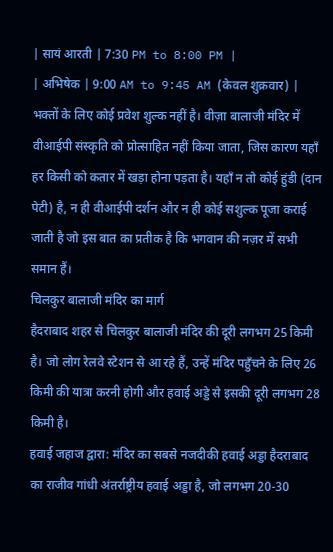| सायं आरती | 7:30 PM to 8:00 PM |
| अभिषेक | 9:00 AM to 9:45 AM (केवल शुक्रवार) |
भक्तों के लिए कोई प्रवेश शुल्क नहीं है। वीज़ा बालाजी मंदिर में वीआईपी संस्कृति को प्रोत्साहित नहीं किया जाता, जिस कारण यहाँ हर किसी को कतार में खड़ा होना पड़ता है। यहाँ न तो कोई हुंडी (दान पेटी) है, न ही वीआईपी दर्शन और न ही कोई सशुल्क पूजा कराई जाती है जो इस बात का प्रतीक है कि भगवान की नज़र में सभी समान हैं।
चिलकुर बालाजी मंदिर का मार्ग
हैदराबाद शहर से चिलकुर बालाजी मंदिर की दूरी लगभग 25 किमी है। जो लोग रेलवे स्टेशन से आ रहे हैं, उन्हें मंदिर पहुँचने के लिए 26 किमी की यात्रा करनी होगी और हवाई अड्डे से इसकी दूरी लगभग 28 किमी है।
हवाई जहाज द्वारा: मंदिर का सबसे नजदीकी हवाई अड्डा हैदराबाद का राजीव गांधी अंतर्राष्ट्रीय हवाई अड्डा है, जो लगभग 20-30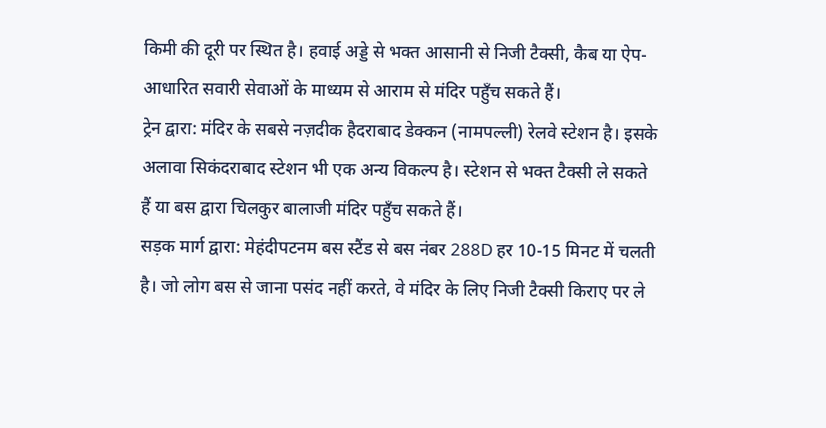किमी की दूरी पर स्थित है। हवाई अड्डे से भक्त आसानी से निजी टैक्सी, कैब या ऐप-आधारित सवारी सेवाओं के माध्यम से आराम से मंदिर पहुँच सकते हैं।
ट्रेन द्वारा: मंदिर के सबसे नज़दीक हैदराबाद डेक्कन (नामपल्ली) रेलवे स्टेशन है। इसके अलावा सिकंदराबाद स्टेशन भी एक अन्य विकल्प है। स्टेशन से भक्त टैक्सी ले सकते हैं या बस द्वारा चिलकुर बालाजी मंदिर पहुँच सकते हैं।
सड़क मार्ग द्वारा: मेहंदीपटनम बस स्टैंड से बस नंबर 288D हर 10-15 मिनट में चलती है। जो लोग बस से जाना पसंद नहीं करते, वे मंदिर के लिए निजी टैक्सी किराए पर ले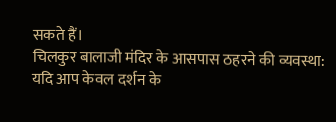सकते हैं।
चिलकुर बालाजी मंदिर के आसपास ठहरने की व्यवस्था:
यदि आप केवल दर्शन के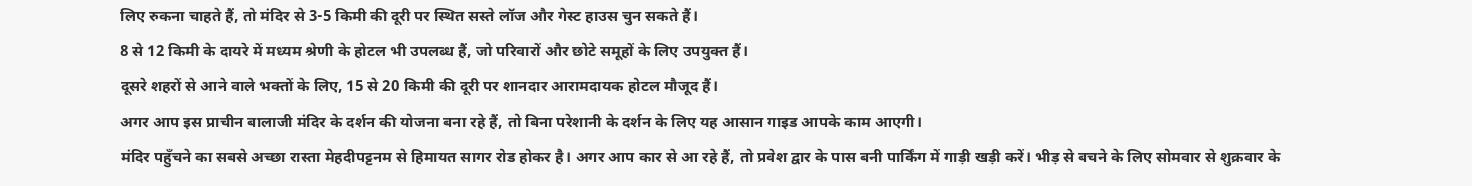लिए रुकना चाहते हैं, तो मंदिर से 3-5 किमी की दूरी पर स्थित सस्ते लॉज और गेस्ट हाउस चुन सकते हैं।
8 से 12 किमी के दायरे में मध्यम श्रेणी के होटल भी उपलब्ध हैं, जो परिवारों और छोटे समूहों के लिए उपयुक्त हैं।
दूसरे शहरों से आने वाले भक्तों के लिए, 15 से 20 किमी की दूरी पर शानदार आरामदायक होटल मौजूद हैं।
अगर आप इस प्राचीन बालाजी मंदिर के दर्शन की योजना बना रहे हैं, तो बिना परेशानी के दर्शन के लिए यह आसान गाइड आपके काम आएगी।
मंदिर पहुँचने का सबसे अच्छा रास्ता मेहदीपट्टनम से हिमायत सागर रोड होकर है। अगर आप कार से आ रहे हैं, तो प्रवेश द्वार के पास बनी पार्किंग में गाड़ी खड़ी करें। भीड़ से बचने के लिए सोमवार से शुक्रवार के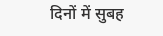दिनों में सुबह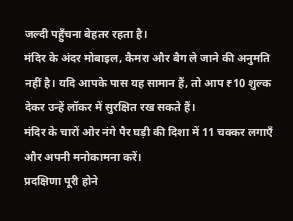जल्दी पहुँचना बेहतर रहता है।
मंदिर के अंदर मोबाइल, कैमरा और बैग ले जाने की अनुमति नहीं है। यदि आपके पास यह सामान हैं, तो आप ₹10 शुल्क देकर उन्हें लॉकर में सुरक्षित रख सकते हैं।
मंदिर के चारों ओर नंगे पैर घड़ी की दिशा में 11 चक्कर लगाएँ और अपनी मनोकामना करें।
प्रदक्षिणा पूरी होने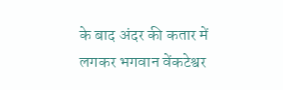के बाद अंदर की कतार में लगकर भगवान वेंकटेश्वर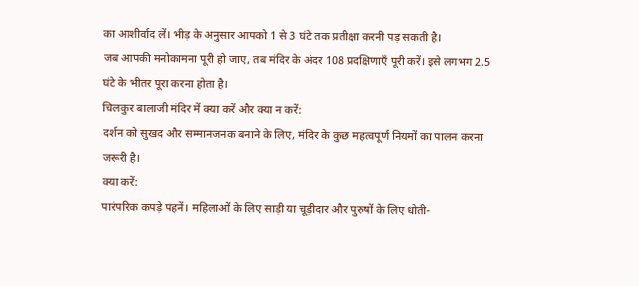का आशीर्वाद लें। भीड़ के अनुसार आपको 1 से 3 घंटे तक प्रतीक्षा करनी पड़ सकती है।
जब आपकी मनोकामना पूरी हो जाए, तब मंदिर के अंदर 108 प्रदक्षिणाएँ पूरी करें। इसे लगभग 2.5 घंटे के भीतर पूरा करना होता है।
चिलकुर बालाजी मंदिर में क्या करें और क्या न करें:
दर्शन को सुखद और सम्मानजनक बनाने के लिए, मंदिर के कुछ महत्वपूर्ण नियमों का पालन करना जरूरी है।
क्या करें:
पारंपरिक कपड़े पहनें। महिलाओं के लिए साड़ी या चूड़ीदार और पुरुषों के लिए धोती-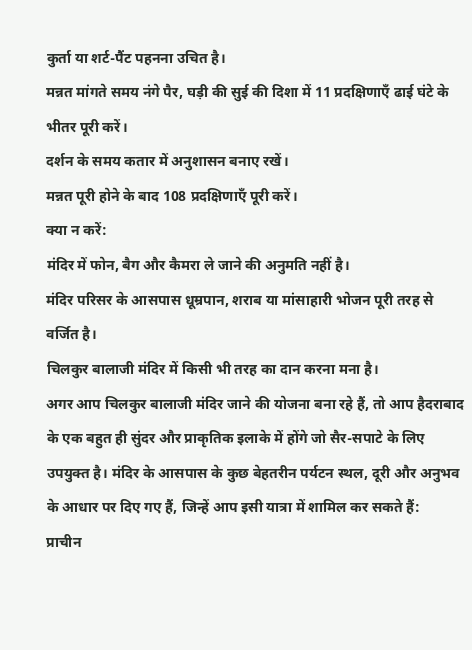कुर्ता या शर्ट-पैंट पहनना उचित है।
मन्नत मांगते समय नंगे पैर, घड़ी की सुई की दिशा में 11 प्रदक्षिणाएँ ढाई घंटे के भीतर पूरी करें।
दर्शन के समय कतार में अनुशासन बनाए रखें।
मन्नत पूरी होने के बाद 108 प्रदक्षिणाएँ पूरी करें।
क्या न करें:
मंदिर में फोन, बैग और कैमरा ले जाने की अनुमति नहीं है।
मंदिर परिसर के आसपास धूम्रपान, शराब या मांसाहारी भोजन पूरी तरह से वर्जित है।
चिलकुर बालाजी मंदिर में किसी भी तरह का दान करना मना है।
अगर आप चिलकुर बालाजी मंदिर जाने की योजना बना रहे हैं, तो आप हैदराबाद के एक बहुत ही सुंदर और प्राकृतिक इलाके में होंगे जो सैर-सपाटे के लिए उपयुक्त है। मंदिर के आसपास के कुछ बेहतरीन पर्यटन स्थल, दूरी और अनुभव के आधार पर दिए गए हैं, जिन्हें आप इसी यात्रा में शामिल कर सकते हैं:
प्राचीन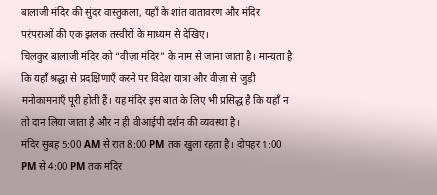बालाजी मंदिर की सुंदर वास्तुकला, यहाँ के शांत वातावरण और मंदिर परंपराओं की एक झलक तस्वीरों के माध्यम से देखिए।
चिलकुर बालाजी मंदिर को “वीज़ा मंदिर” के नाम से जाना जाता है। मान्यता है कि यहाँ श्रद्धा से प्रदक्षिणाएँ करने पर विदेश यात्रा और वीज़ा से जुड़ी मनोकामनाएँ पूरी होती हैं। यह मंदिर इस बात के लिए भी प्रसिद्ध है कि यहाँ न तो दान लिया जाता है और न ही वीआईपी दर्शन की व्यवस्था है।
मंदिर सुबह 5:00 AM से रात 8:00 PM तक खुला रहता है। दोपहर 1:00 PM से 4:00 PM तक मंदिर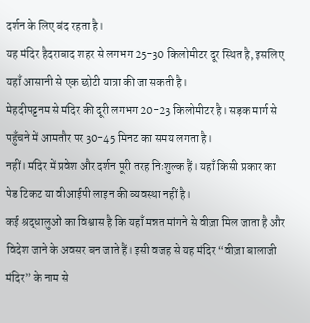दर्शन के लिए बंद रहता है।
यह मंदिर हैदराबाद शहर से लगभग 25-30 किलोमीटर दूर स्थित है, इसलिए यहाँ आसानी से एक छोटी यात्रा की जा सकती है।
मेहदीपट्टनम से मंदिर की दूरी लगभग 20-23 किलोमीटर है। सड़क मार्ग से पहुँचने में आमतौर पर 30-45 मिनट का समय लगता है।
नहीं। मंदिर में प्रवेश और दर्शन पूरी तरह निःशुल्क हैं। यहाँ किसी प्रकार का पेड टिकट या वीआईपी लाइन की व्यवस्था नहीं है।
कई श्रद्धालुओं का विश्वास है कि यहाँ मन्नत मांगने से वीज़ा मिल जाता है और विदेश जाने के अवसर बन जाते हैं। इसी वजह से यह मंदिर “वीज़ा बालाजी मंदिर” के नाम से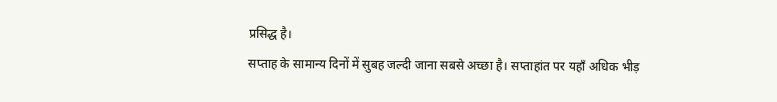प्रसिद्ध है।
सप्ताह के सामान्य दिनों में सुबह जल्दी जाना सबसे अच्छा है। सप्ताहांत पर यहाँ अधिक भीड़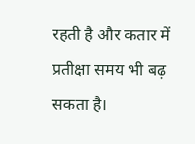रहती है और कतार में प्रतीक्षा समय भी बढ़ सकता है।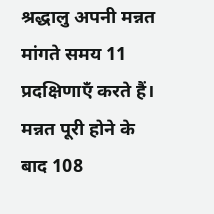श्रद्धालु अपनी मन्नत मांगते समय 11 प्रदक्षिणाएँ करते हैं। मन्नत पूरी होने के बाद 108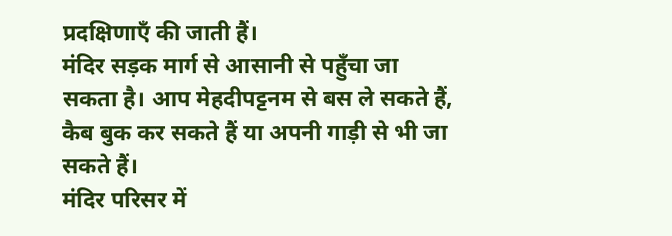प्रदक्षिणाएँ की जाती हैं।
मंदिर सड़क मार्ग से आसानी से पहुँचा जा सकता है। आप मेहदीपट्टनम से बस ले सकते हैं, कैब बुक कर सकते हैं या अपनी गाड़ी से भी जा सकते हैं।
मंदिर परिसर में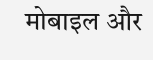मोबाइल और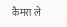कैमरा ले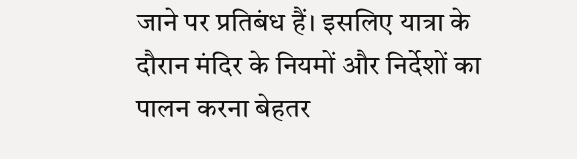जाने पर प्रतिबंध हैं। इसलिए यात्रा के दौरान मंदिर के नियमों और निर्देशों का पालन करना बेहतर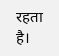रहता है।